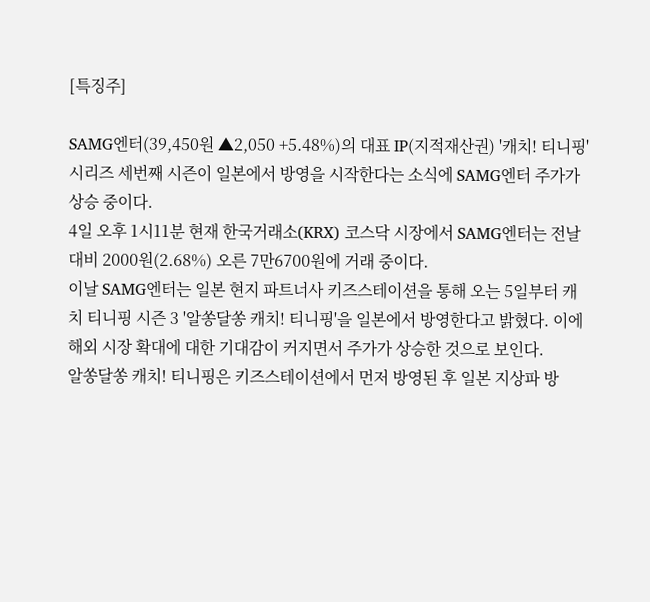[특징주]

SAMG엔터(39,450원 ▲2,050 +5.48%)의 대표 IP(지적재산권) '캐치! 티니핑' 시리즈 세번째 시즌이 일본에서 방영을 시작한다는 소식에 SAMG엔터 주가가 상승 중이다.
4일 오후 1시11분 현재 한국거래소(KRX) 코스닥 시장에서 SAMG엔터는 전날 대비 2000원(2.68%) 오른 7만6700원에 거래 중이다.
이날 SAMG엔터는 일본 현지 파트너사 키즈스테이션을 통해 오는 5일부터 캐치 티니핑 시즌 3 '알쏭달쏭 캐치! 티니핑'을 일본에서 방영한다고 밝혔다. 이에 해외 시장 확대에 대한 기대감이 커지면서 주가가 상승한 것으로 보인다.
알쏭달쏭 캐치! 티니핑은 키즈스테이션에서 먼저 방영된 후 일본 지상파 방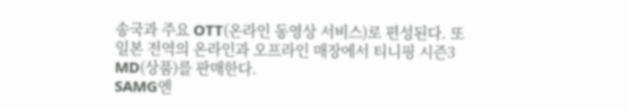송국과 주요 OTT(온라인 동영상 서비스)로 편성된다. 또 일본 전역의 온라인과 오프라인 매장에서 티니핑 시즌3 MD(상품)를 판매한다.
SAMG엔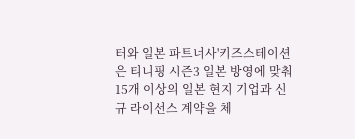터와 일본 파트너사'키즈스테이션은 티니핑 시즌3 일본 방영에 맞춰 15개 이상의 일본 현지 기업과 신규 라이선스 계약을 체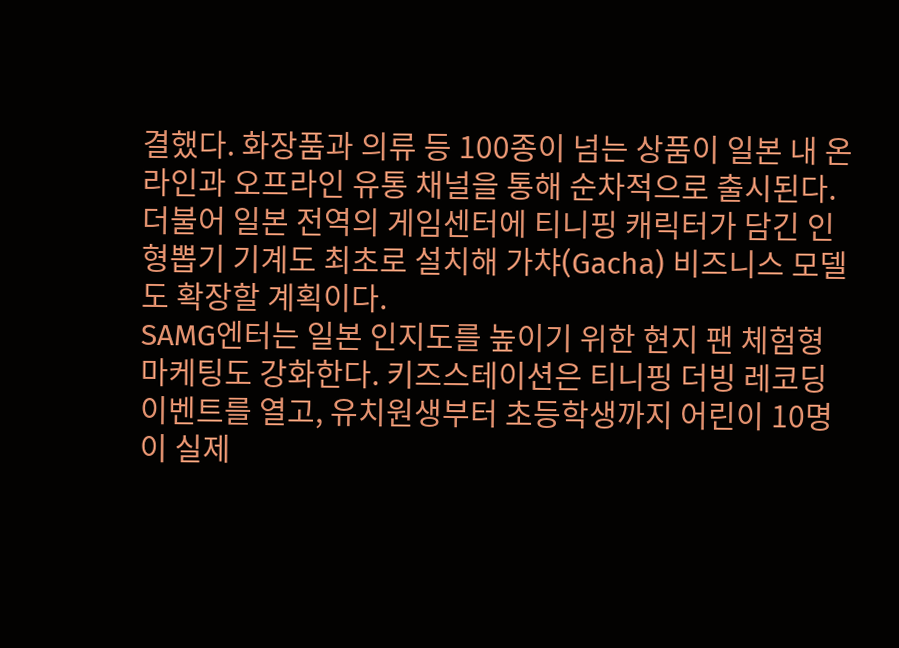결했다. 화장품과 의류 등 100종이 넘는 상품이 일본 내 온라인과 오프라인 유통 채널을 통해 순차적으로 출시된다. 더불어 일본 전역의 게임센터에 티니핑 캐릭터가 담긴 인형뽑기 기계도 최초로 설치해 가챠(Gacha) 비즈니스 모델도 확장할 계획이다.
SAMG엔터는 일본 인지도를 높이기 위한 현지 팬 체험형 마케팅도 강화한다. 키즈스테이션은 티니핑 더빙 레코딩 이벤트를 열고, 유치원생부터 초등학생까지 어린이 10명이 실제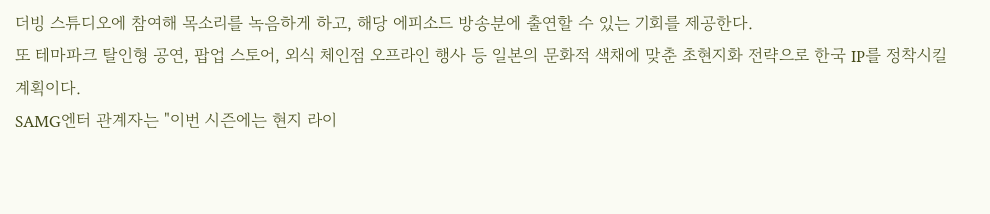더빙 스튜디오에 참여해 목소리를 녹음하게 하고, 해당 에피소드 방송분에 출연할 수 있는 기회를 제공한다.
또 테마파크 탈인형 공연, 팝업 스토어, 외식 체인점 오프라인 행사 등 일본의 문화적 색채에 맞춘 초현지화 전략으로 한국 IP를 정착시킬 계획이다.
SAMG엔터 관계자는 "이번 시즌에는 현지 라이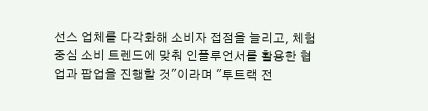선스 업체를 다각화해 소비자 접점을 늘리고, 체험 중심 소비 트렌드에 맞춰 인플루언서를 활용한 협업과 팝업을 진행할 것"이라며 "투트랙 전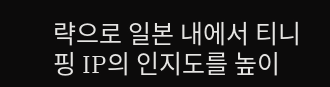략으로 일본 내에서 티니핑 IP의 인지도를 높이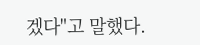겠다"고 말했다.